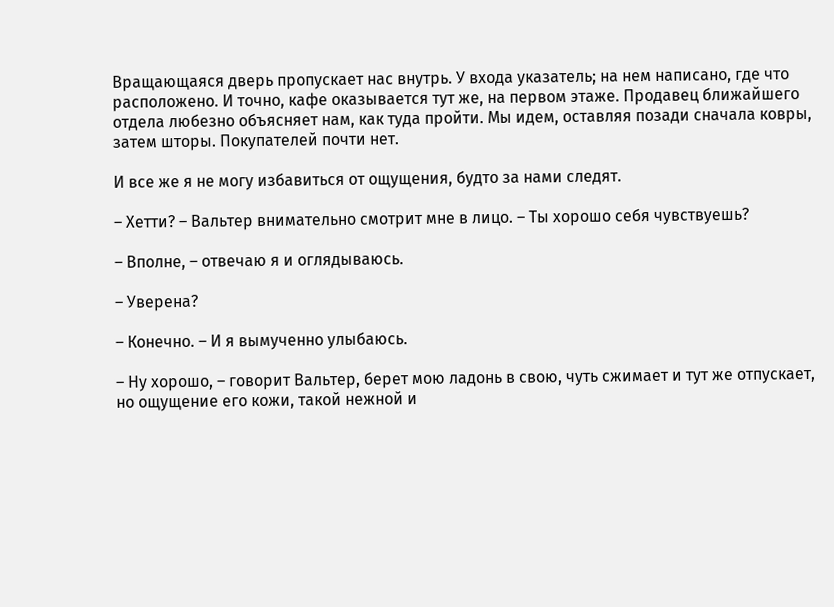Вращающаяся дверь пропускает нас внутрь. У входа указатель; на нем написано, где что расположено. И точно, кафе оказывается тут же, на первом этаже. Продавец ближайшего отдела любезно объясняет нам, как туда пройти. Мы идем, оставляя позади сначала ковры, затем шторы. Покупателей почти нет.

И все же я не могу избавиться от ощущения, будто за нами следят.

– Хетти? – Вальтер внимательно смотрит мне в лицо. – Ты хорошо себя чувствуешь?

– Вполне, – отвечаю я и оглядываюсь.

– Уверена?

– Конечно. – И я вымученно улыбаюсь.

– Ну хорошо, – говорит Вальтер, берет мою ладонь в свою, чуть сжимает и тут же отпускает, но ощущение его кожи, такой нежной и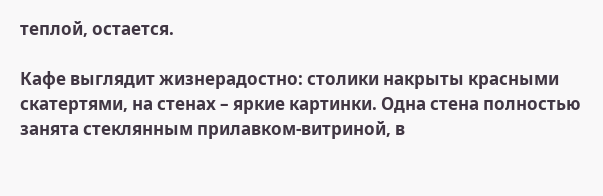теплой, остается.

Кафе выглядит жизнерадостно: столики накрыты красными скатертями, на стенах – яркие картинки. Одна стена полностью занята стеклянным прилавком-витриной, в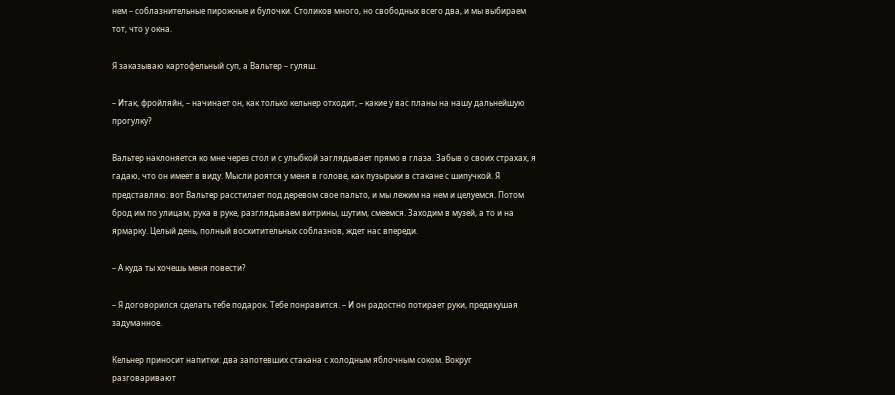нем – соблазнительные пирожные и булочки. Столиков много, но свободных всего два, и мы выбираем тот, что у окна.

Я заказываю картофельный суп, а Вальтер – гуляш.

– Итак, фройляйн, – начинает он, как только кельнер отходит, – какие у вас планы на нашу дальнейшую прогулку?

Вальтер наклоняется ко мне через стол и с улыбкой заглядывает прямо в глаза. Забыв о своих страхах, я гадаю, что он имеет в виду. Мысли роятся у меня в голове, как пузырьки в стакане с шипучкой. Я представляю: вот Вальтер расстилает под деревом свое пальто, и мы лежим на нем и целуемся. Потом брод им по улицам, рука в руке, разглядываем витрины, шутим, смеемся. Заходим в музей, а то и на ярмарку. Целый день, полный восхитительных соблазнов, ждет нас впереди.

– А куда ты хочешь меня повести?

– Я договорился сделать тебе подарок. Тебе понравится. – И он радостно потирает руки, предвкушая задуманное.

Кельнер приносит напитки: два запотевших стакана с холодным яблочным соком. Вокруг разговаривают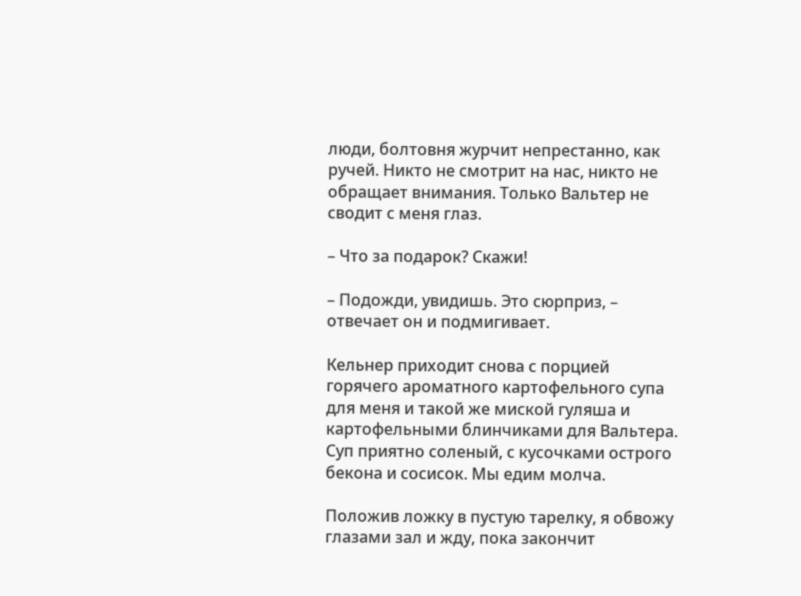люди, болтовня журчит непрестанно, как ручей. Никто не смотрит на нас, никто не обращает внимания. Только Вальтер не сводит с меня глаз.

– Что за подарок? Скажи!

– Подожди, увидишь. Это сюрприз, – отвечает он и подмигивает.

Кельнер приходит снова с порцией горячего ароматного картофельного супа для меня и такой же миской гуляша и картофельными блинчиками для Вальтера. Суп приятно соленый, с кусочками острого бекона и сосисок. Мы едим молча.

Положив ложку в пустую тарелку, я обвожу глазами зал и жду, пока закончит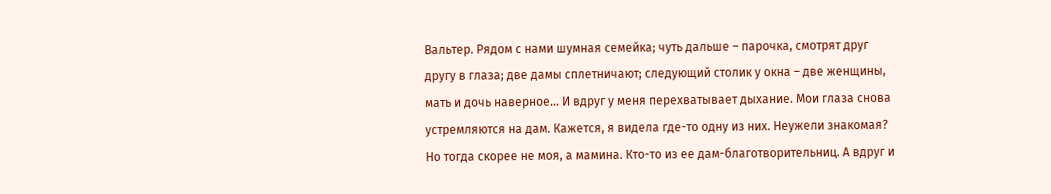Вальтер. Рядом с нами шумная семейка; чуть дальше – парочка, смотрят друг другу в глаза; две дамы сплетничают; следующий столик у окна – две женщины, мать и дочь наверное… И вдруг у меня перехватывает дыхание. Мои глаза снова устремляются на дам. Кажется, я видела где-то одну из них. Неужели знакомая? Но тогда скорее не моя, а мамина. Кто-то из ее дам-благотворительниц. А вдруг и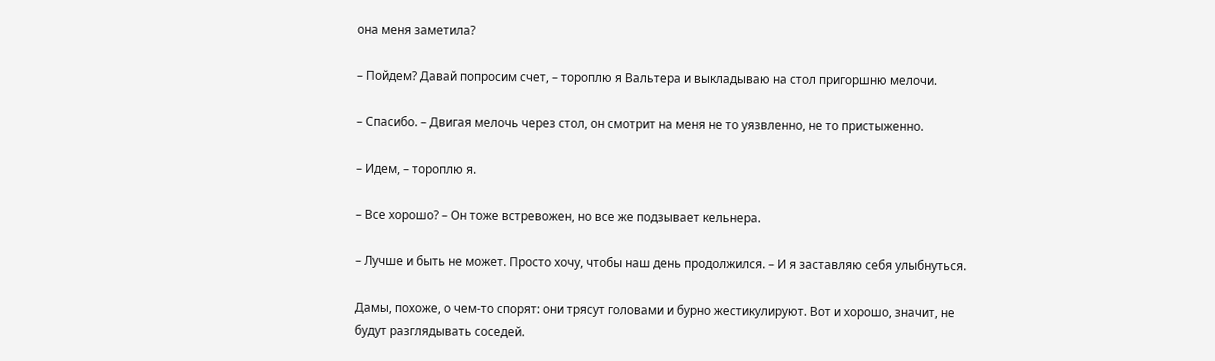она меня заметила?

– Пойдем? Давай попросим счет, – тороплю я Вальтера и выкладываю на стол пригоршню мелочи.

– Спасибо. – Двигая мелочь через стол, он смотрит на меня не то уязвленно, не то пристыженно.

– Идем, – тороплю я.

– Все хорошо? – Он тоже встревожен, но все же подзывает кельнера.

– Лучше и быть не может. Просто хочу, чтобы наш день продолжился. – И я заставляю себя улыбнуться.

Дамы, похоже, о чем-то спорят: они трясут головами и бурно жестикулируют. Вот и хорошо, значит, не будут разглядывать соседей.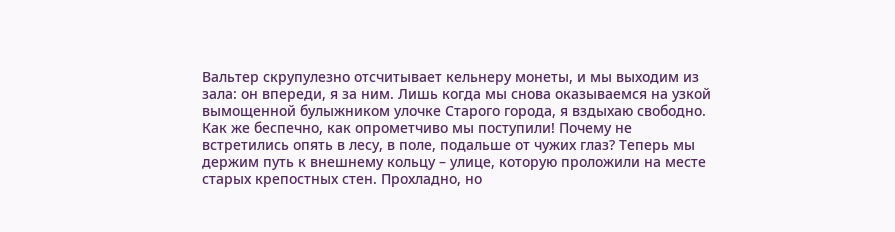Вальтер скрупулезно отсчитывает кельнеру монеты, и мы выходим из зала: он впереди, я за ним. Лишь когда мы снова оказываемся на узкой вымощенной булыжником улочке Старого города, я вздыхаю свободно. Как же беспечно, как опрометчиво мы поступили! Почему не встретились опять в лесу, в поле, подальше от чужих глаз? Теперь мы держим путь к внешнему кольцу – улице, которую проложили на месте старых крепостных стен. Прохладно, но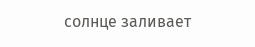солнце заливает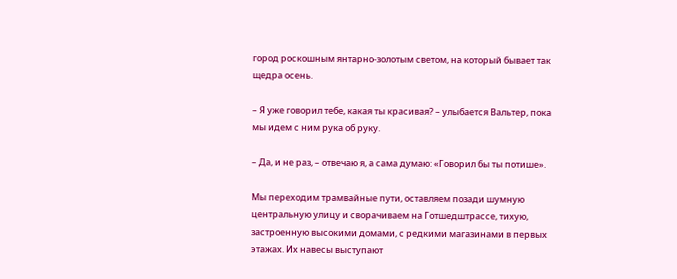город роскошным янтарно-золотым светом, на который бывает так щедра осень.

– Я уже говорил тебе, какая ты красивая? – улыбается Вальтер, пока мы идем с ним рука об руку.

– Да, и не раз, – отвечаю я, а сама думаю: «Говорил бы ты потише».

Мы переходим трамвайные пути, оставляем позади шумную центральную улицу и сворачиваем на Готшедштрассе, тихую, застроенную высокими домами, с редкими магазинами в первых этажах. Их навесы выступают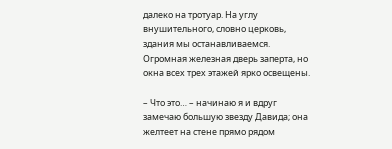далеко на тротуар. На углу внушительного, словно церковь, здания мы останавливаемся. Огромная железная дверь заперта, но окна всех трех этажей ярко освещены.

– Что это… – начинаю я и вдруг замечаю большую звезду Давида; она желтеет на стене прямо рядом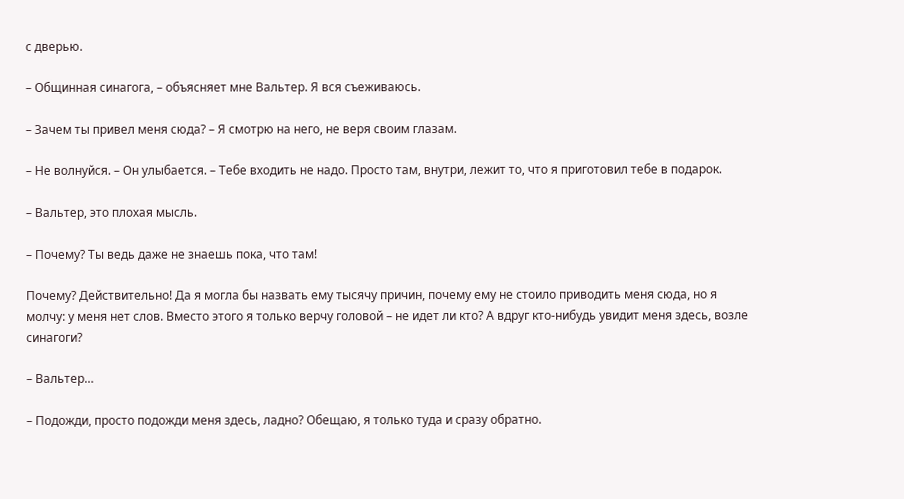с дверью.

– Общинная синагога, – объясняет мне Вальтер. Я вся съеживаюсь.

– Зачем ты привел меня сюда? – Я смотрю на него, не веря своим глазам.

– Не волнуйся. – Он улыбается. – Тебе входить не надо. Просто там, внутри, лежит то, что я приготовил тебе в подарок.

– Вальтер, это плохая мысль.

– Почему? Ты ведь даже не знаешь пока, что там!

Почему? Действительно! Да я могла бы назвать ему тысячу причин, почему ему не стоило приводить меня сюда, но я молчу: у меня нет слов. Вместо этого я только верчу головой – не идет ли кто? А вдруг кто-нибудь увидит меня здесь, возле синагоги?

– Вальтер…

– Подожди, просто подожди меня здесь, ладно? Обещаю, я только туда и сразу обратно.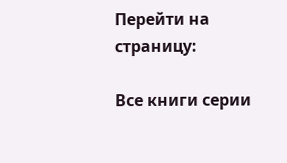Перейти на страницу:

Все книги серии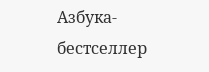Азбука-бестселлер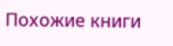Похожие книги